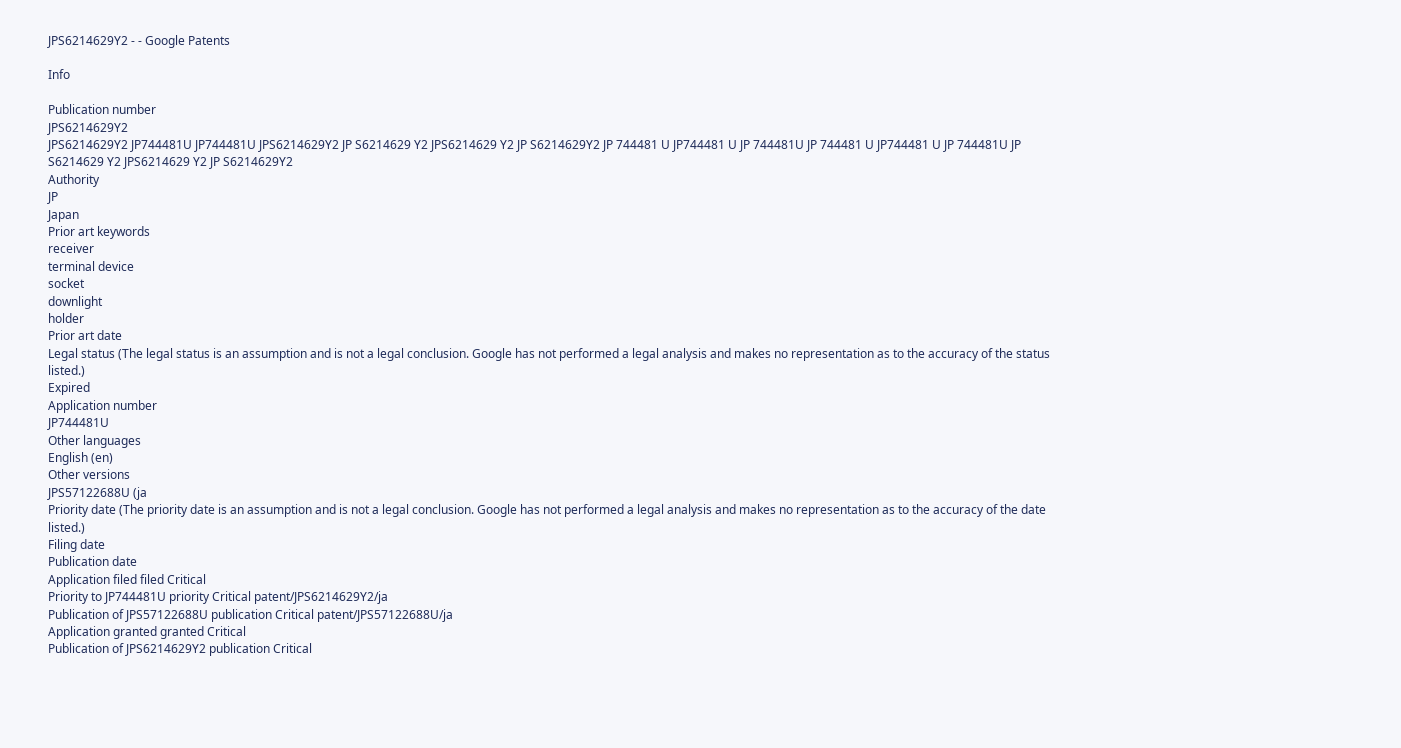JPS6214629Y2 - - Google Patents

Info

Publication number
JPS6214629Y2
JPS6214629Y2 JP744481U JP744481U JPS6214629Y2 JP S6214629 Y2 JPS6214629 Y2 JP S6214629Y2 JP 744481 U JP744481 U JP 744481U JP 744481 U JP744481 U JP 744481U JP S6214629 Y2 JPS6214629 Y2 JP S6214629Y2
Authority
JP
Japan
Prior art keywords
receiver
terminal device
socket
downlight
holder
Prior art date
Legal status (The legal status is an assumption and is not a legal conclusion. Google has not performed a legal analysis and makes no representation as to the accuracy of the status listed.)
Expired
Application number
JP744481U
Other languages
English (en)
Other versions
JPS57122688U (ja
Priority date (The priority date is an assumption and is not a legal conclusion. Google has not performed a legal analysis and makes no representation as to the accuracy of the date listed.)
Filing date
Publication date
Application filed filed Critical
Priority to JP744481U priority Critical patent/JPS6214629Y2/ja
Publication of JPS57122688U publication Critical patent/JPS57122688U/ja
Application granted granted Critical
Publication of JPS6214629Y2 publication Critical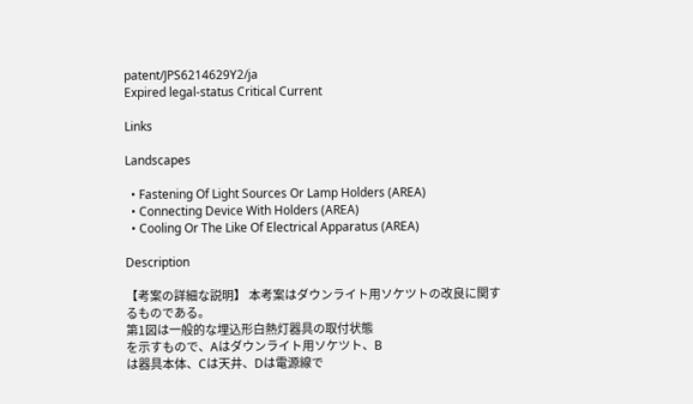patent/JPS6214629Y2/ja
Expired legal-status Critical Current

Links

Landscapes

  • Fastening Of Light Sources Or Lamp Holders (AREA)
  • Connecting Device With Holders (AREA)
  • Cooling Or The Like Of Electrical Apparatus (AREA)

Description

【考案の詳細な説明】 本考案はダウンライト用ソケツトの改良に関す
るものである。
第1図は一般的な埋込形白熱灯器具の取付状態
を示すもので、Aはダウンライト用ソケツト、B
は器具本体、Cは天井、Dは電源線で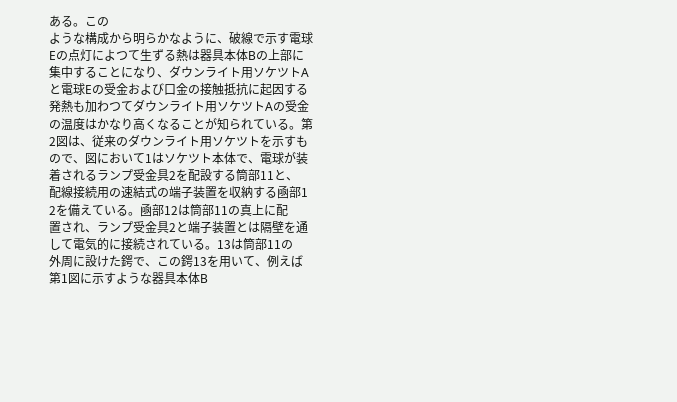ある。この
ような構成から明らかなように、破線で示す電球
Eの点灯によつて生ずる熱は器具本体Bの上部に
集中することになり、ダウンライト用ソケツトA
と電球Eの受金および口金の接触抵抗に起因する
発熱も加わつてダウンライト用ソケツトAの受金
の温度はかなり高くなることが知られている。第
2図は、従来のダウンライト用ソケツトを示すも
ので、図において1はソケツト本体で、電球が装
着されるランプ受金具2を配設する筒部11と、
配線接続用の速結式の端子装置を収納する凾部1
2を備えている。凾部12は筒部11の真上に配
置され、ランプ受金具2と端子装置とは隔壁を通
して電気的に接続されている。13は筒部11の
外周に設けた鍔で、この鍔13を用いて、例えば
第1図に示すような器具本体B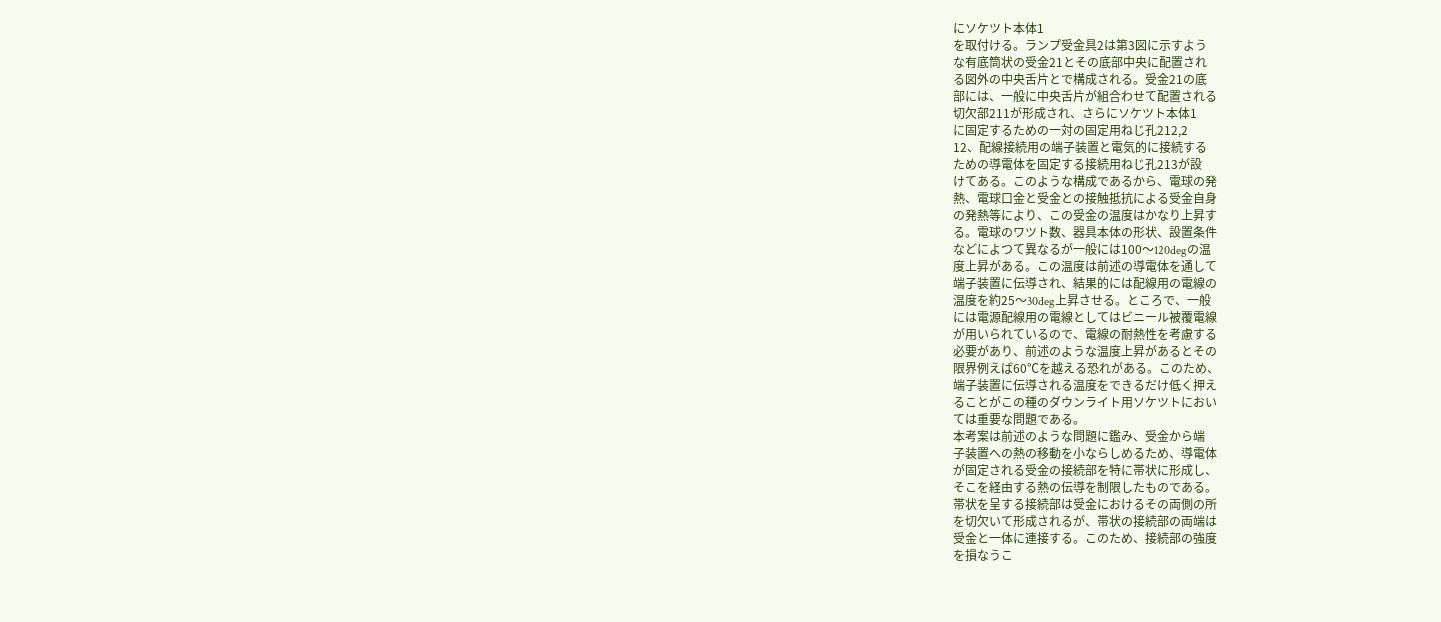にソケツト本体1
を取付ける。ランプ受金具2は第3図に示すよう
な有底筒状の受金21とその底部中央に配置され
る図外の中央舌片とで構成される。受金21の底
部には、一般に中央舌片が組合わせて配置される
切欠部211が形成され、さらにソケツト本体1
に固定するための一対の固定用ねじ孔212,2
12、配線接続用の端子装置と電気的に接続する
ための導電体を固定する接続用ねじ孔213が設
けてある。このような構成であるから、電球の発
熱、電球口金と受金との接触抵抗による受金自身
の発熱等により、この受金の温度はかなり上昇す
る。電球のワツト数、器具本体の形状、設置条件
などによつて異なるが一般には100〜120degの温
度上昇がある。この温度は前述の導電体を通して
端子装置に伝導され、結果的には配線用の電線の
温度を約25〜30deg上昇させる。ところで、一般
には電源配線用の電線としてはビニール被覆電線
が用いられているので、電線の耐熱性を考慮する
必要があり、前述のような温度上昇があるとその
限界例えば60℃を越える恐れがある。このため、
端子装置に伝導される温度をできるだけ低く押え
ることがこの種のダウンライト用ソケツトにおい
ては重要な問題である。
本考案は前述のような問題に鑑み、受金から端
子装置への熱の移動を小ならしめるため、導電体
が固定される受金の接続部を特に帯状に形成し、
そこを経由する熱の伝導を制限したものである。
帯状を呈する接続部は受金におけるその両側の所
を切欠いて形成されるが、帯状の接続部の両端は
受金と一体に連接する。このため、接続部の強度
を損なうこ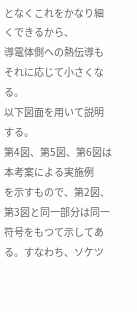となくこれをかなり細くできるから、
導電体側への熱伝導もそれに応じて小さくなる。
以下図面を用いて説明する。
第4図、第5図、第6図は本考案による実施例
を示すもので、第2図、第3図と同一部分は同一
符号をもつて示してある。すなわち、ソケツ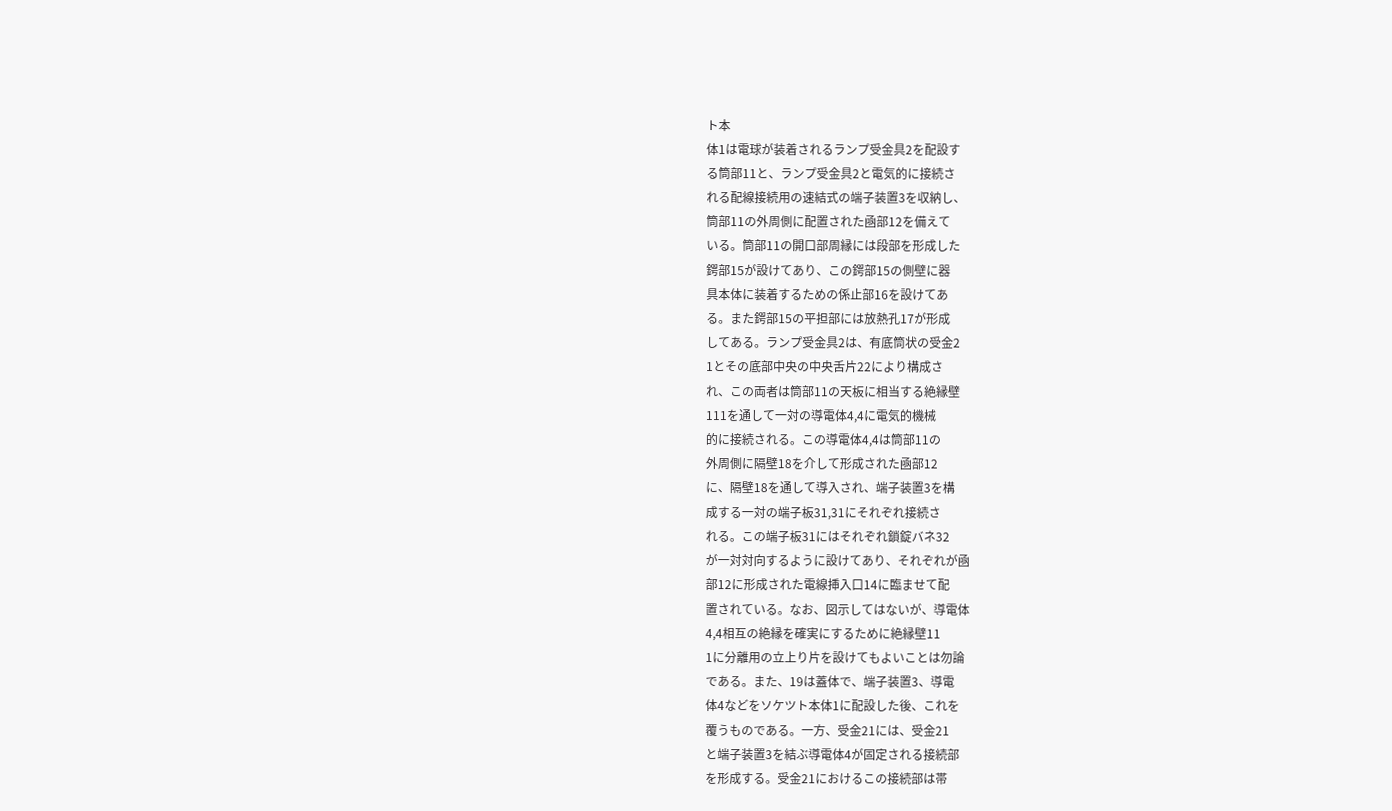ト本
体1は電球が装着されるランプ受金具2を配設す
る筒部11と、ランプ受金具2と電気的に接続さ
れる配線接続用の速結式の端子装置3を収納し、
筒部11の外周側に配置された凾部12を備えて
いる。筒部11の開口部周縁には段部を形成した
鍔部15が設けてあり、この鍔部15の側壁に器
具本体に装着するための係止部16を設けてあ
る。また鍔部15の平担部には放熱孔17が形成
してある。ランプ受金具2は、有底筒状の受金2
1とその底部中央の中央舌片22により構成さ
れ、この両者は筒部11の天板に相当する絶縁壁
111を通して一対の導電体4,4に電気的機械
的に接続される。この導電体4,4は筒部11の
外周側に隔壁18を介して形成された凾部12
に、隔壁18を通して導入され、端子装置3を構
成する一対の端子板31,31にそれぞれ接続さ
れる。この端子板31にはそれぞれ鎖錠バネ32
が一対対向するように設けてあり、それぞれが凾
部12に形成された電線挿入口14に臨ませて配
置されている。なお、図示してはないが、導電体
4,4相互の絶縁を確実にするために絶縁壁11
1に分離用の立上り片を設けてもよいことは勿論
である。また、19は蓋体で、端子装置3、導電
体4などをソケツト本体1に配設した後、これを
覆うものである。一方、受金21には、受金21
と端子装置3を結ぶ導電体4が固定される接続部
を形成する。受金21におけるこの接続部は帯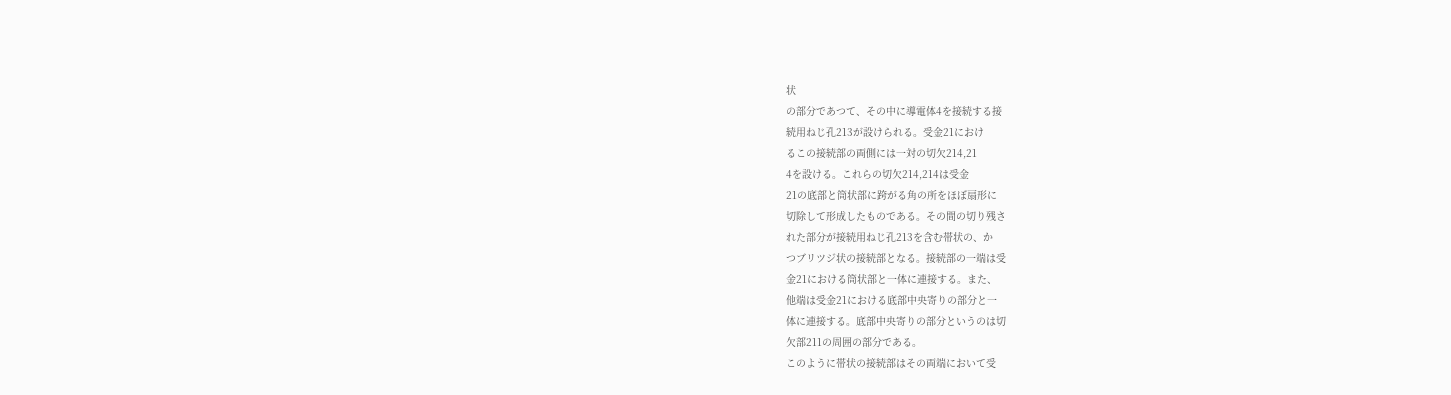状
の部分であつて、その中に導電体4を接続する接
続用ねじ孔213が設けられる。受金21におけ
るこの接続部の両側には一対の切欠214,21
4を設ける。これらの切欠214,214は受金
21の底部と筒状部に跨がる角の所をほぼ扇形に
切除して形成したものである。その間の切り残さ
れた部分が接続用ねじ孔213を含む帯状の、か
つブリツジ状の接続部となる。接続部の一端は受
金21における筒状部と一体に連接する。また、
他端は受金21における底部中央寄りの部分と一
体に連接する。底部中央寄りの部分というのは切
欠部211の周囲の部分である。
このように帯状の接続部はその両端において受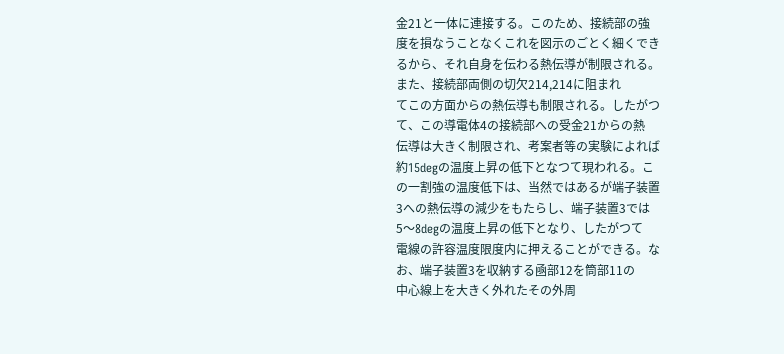金21と一体に連接する。このため、接続部の強
度を損なうことなくこれを図示のごとく細くでき
るから、それ自身を伝わる熱伝導が制限される。
また、接続部両側の切欠214,214に阻まれ
てこの方面からの熱伝導も制限される。したがつ
て、この導電体4の接続部への受金21からの熱
伝導は大きく制限され、考案者等の実験によれば
約15degの温度上昇の低下となつて現われる。こ
の一割強の温度低下は、当然ではあるが端子装置
3への熱伝導の減少をもたらし、端子装置3では
5〜8degの温度上昇の低下となり、したがつて
電線の許容温度限度内に押えることができる。な
お、端子装置3を収納する凾部12を筒部11の
中心線上を大きく外れたその外周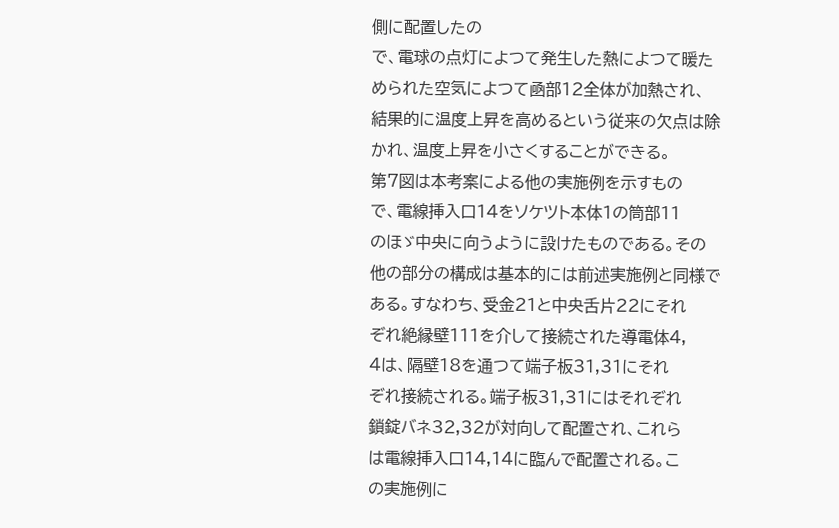側に配置したの
で、電球の点灯によつて発生した熱によつて暖た
められた空気によつて凾部12全体が加熱され、
結果的に温度上昇を高めるという従来の欠点は除
かれ、温度上昇を小さくすることができる。
第7図は本考案による他の実施例を示すもの
で、電線挿入口14をソケツト本体1の筒部11
のほゞ中央に向うように設けたものである。その
他の部分の構成は基本的には前述実施例と同様で
ある。すなわち、受金21と中央舌片22にそれ
ぞれ絶縁壁111を介して接続された導電体4,
4は、隔壁18を通つて端子板31,31にそれ
ぞれ接続される。端子板31,31にはそれぞれ
鎖錠バネ32,32が対向して配置され、これら
は電線挿入口14,14に臨んで配置される。こ
の実施例に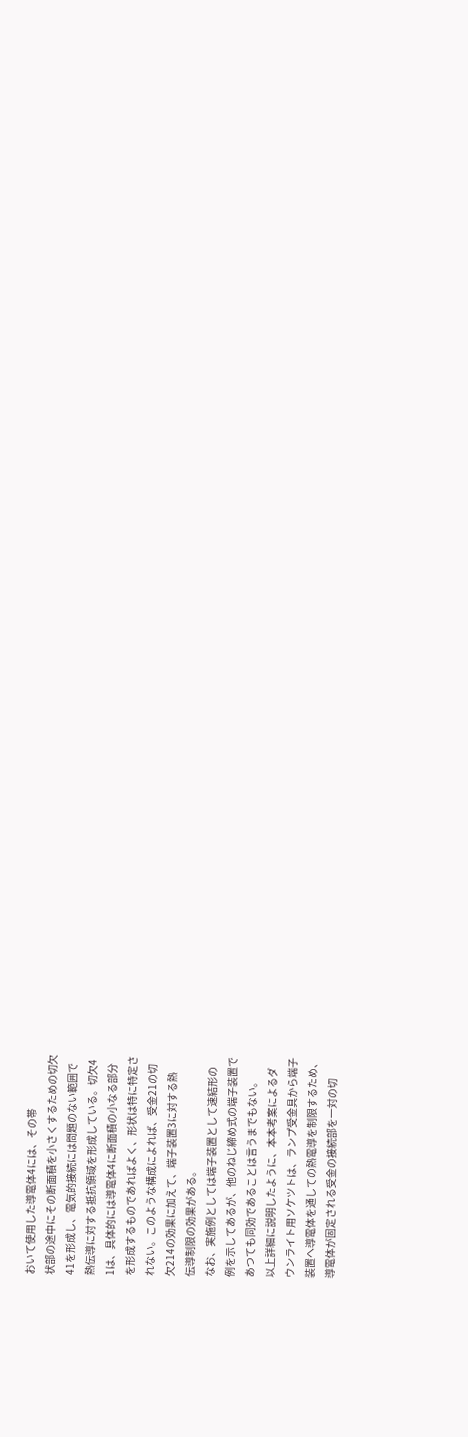おいて使用した導電体4には、その帯
状部の途中にその断面積を小さくするための切欠
41を形成し、電気的接続には問題のない範囲で
熱伝導に対する抵抗領域を形成している。切欠4
1は、具体的には導電体4に断面積の小なる部分
を形成するものであればよく、形状は特に特定さ
れない。このような構成によれば、受金21の切
欠214の効果に加えて、端子装置3に対する熱
伝導制限の効果がある。
なお、実施例としては端子装置として速結形の
例を示してあるが、他のねじ締め式の端子装置で
あつても同効であることは言うまでもない。
以上詳細に説明したように、本本考案によるダ
ウンライト用ソケツトは、ランプ受金具から端子
装置へ導電体を通しての熱電導を制限するため、
導電体が固定される受金の接続部を一対の切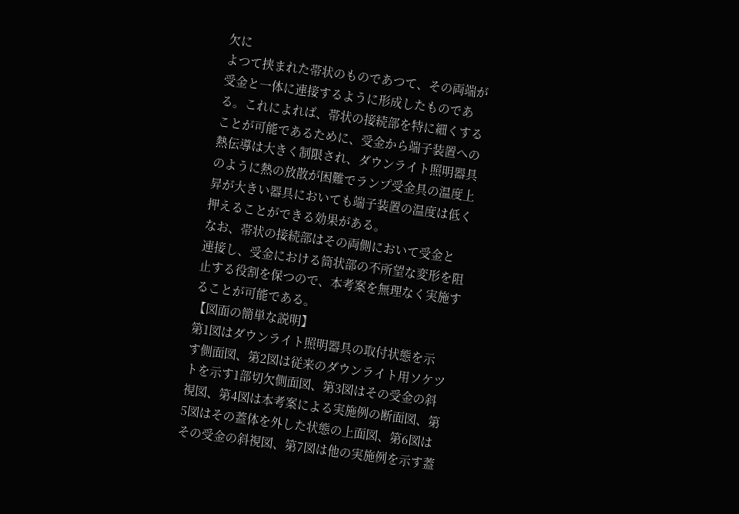欠に
よつて挟まれた帯状のものであつて、その両端が
受金と一体に連接するように形成したものであ
る。これによれば、帯状の接続部を特に細くする
ことが可能であるために、受金から端子装置への
熱伝導は大きく制限され、ダウンライト照明器具
のように熱の放散が困難でランプ受金具の温度上
昇が大きい器具においても端子装置の温度は低く
押えることができる効果がある。
なお、帯状の接続部はその両側において受金と
連接し、受金における筒状部の不所望な変形を阻
止する役割を保つので、本考案を無理なく実施す
ることが可能である。
【図面の簡単な説明】
第1図はダウンライト照明器具の取付状態を示
す側面図、第2図は従来のダウンライト用ソケツ
トを示す1部切欠側面図、第3図はその受金の斜
視図、第4図は本考案による実施例の断面図、第
5図はその蓋体を外した状態の上面図、第6図は
その受金の斜視図、第7図は他の実施例を示す蓋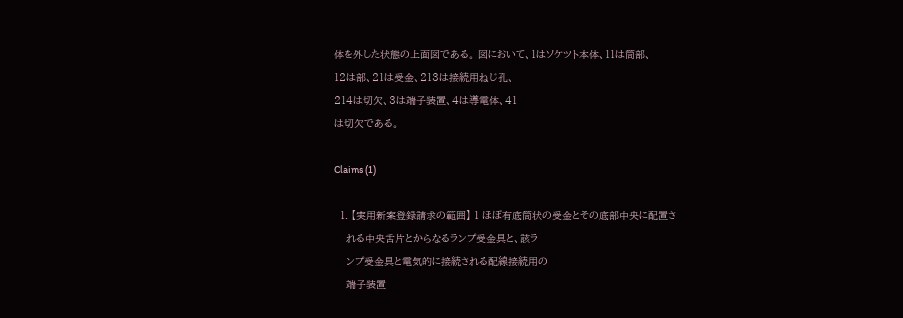体を外した状態の上面図である。 図において、1はソケツト本体、11は筒部、
12は部、21は受金、213は接続用ねじ孔、
214は切欠、3は端子装置、4は導電体、41
は切欠である。

Claims (1)

  1. 【実用新案登録請求の範囲】 1 ほぼ有底筒状の受金とその底部中央に配置さ
    れる中央舌片とからなるランプ受金具と、該ラ
    ンプ受金具と電気的に接続される配線接続用の
    端子装置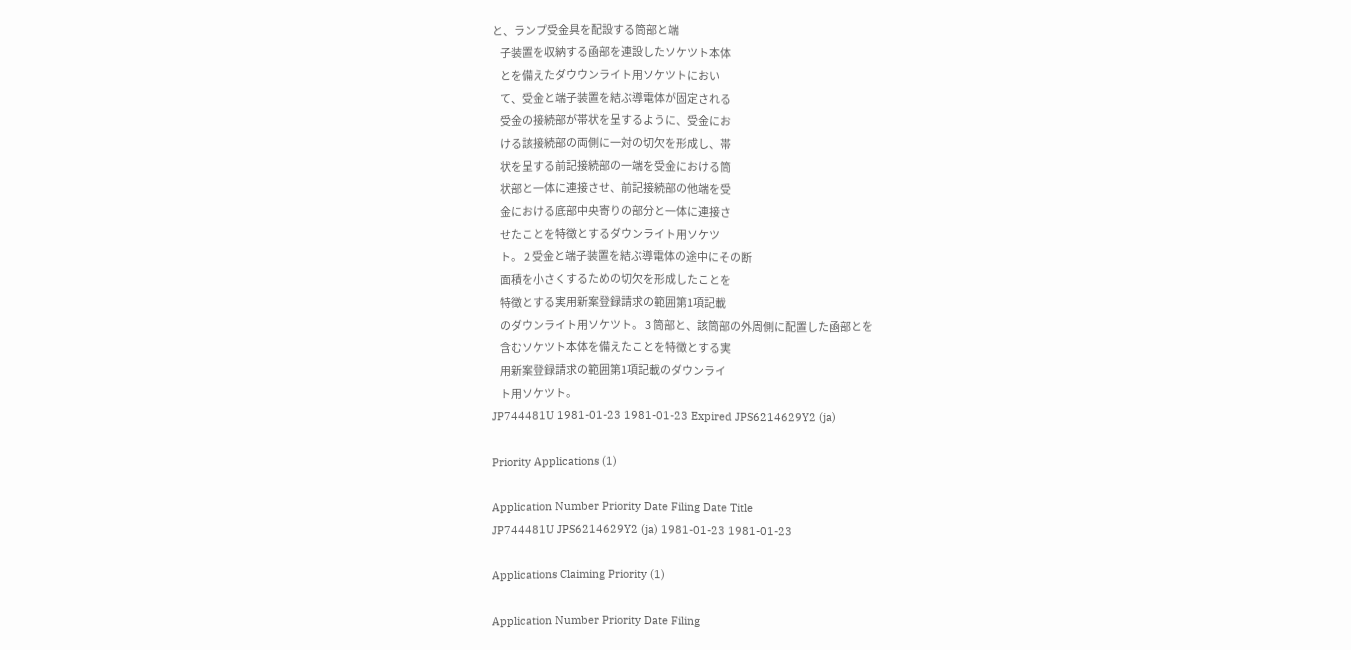と、ランプ受金具を配設する筒部と端
    子装置を収納する凾部を連設したソケツト本体
    とを備えたダウウンライト用ソケツトにおい
    て、受金と端子装置を結ぶ導電体が固定される
    受金の接続部が帯状を呈するように、受金にお
    ける該接続部の両側に一対の切欠を形成し、帯
    状を呈する前記接続部の一端を受金における筒
    状部と一体に連接させ、前記接続部の他端を受
    金における底部中央寄りの部分と一体に連接さ
    せたことを特徴とするダウンライト用ソケツ
    ト。 2 受金と端子装置を結ぶ導電体の途中にその断
    面積を小さくするための切欠を形成したことを
    特徴とする実用新案登録請求の範囲第1項記載
    のダウンライト用ソケツト。 3 筒部と、該筒部の外周側に配置した凾部とを
    含むソケツト本体を備えたことを特徴とする実
    用新案登録請求の範囲第1項記載のダウンライ
    ト用ソケツト。
JP744481U 1981-01-23 1981-01-23 Expired JPS6214629Y2 (ja)

Priority Applications (1)

Application Number Priority Date Filing Date Title
JP744481U JPS6214629Y2 (ja) 1981-01-23 1981-01-23

Applications Claiming Priority (1)

Application Number Priority Date Filing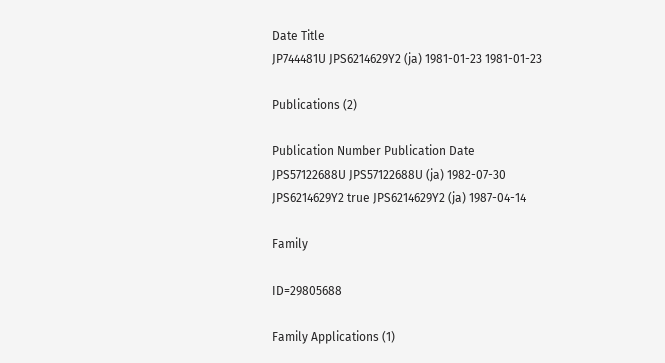Date Title
JP744481U JPS6214629Y2 (ja) 1981-01-23 1981-01-23

Publications (2)

Publication Number Publication Date
JPS57122688U JPS57122688U (ja) 1982-07-30
JPS6214629Y2 true JPS6214629Y2 (ja) 1987-04-14

Family

ID=29805688

Family Applications (1)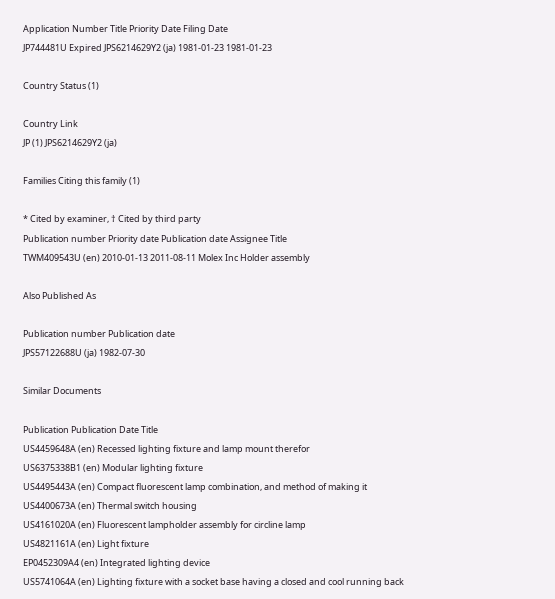Application Number Title Priority Date Filing Date
JP744481U Expired JPS6214629Y2 (ja) 1981-01-23 1981-01-23

Country Status (1)

Country Link
JP (1) JPS6214629Y2 (ja)

Families Citing this family (1)

* Cited by examiner, † Cited by third party
Publication number Priority date Publication date Assignee Title
TWM409543U (en) 2010-01-13 2011-08-11 Molex Inc Holder assembly

Also Published As

Publication number Publication date
JPS57122688U (ja) 1982-07-30

Similar Documents

Publication Publication Date Title
US4459648A (en) Recessed lighting fixture and lamp mount therefor
US6375338B1 (en) Modular lighting fixture
US4495443A (en) Compact fluorescent lamp combination, and method of making it
US4400673A (en) Thermal switch housing
US4161020A (en) Fluorescent lampholder assembly for circline lamp
US4821161A (en) Light fixture
EP0452309A4 (en) Integrated lighting device
US5741064A (en) Lighting fixture with a socket base having a closed and cool running back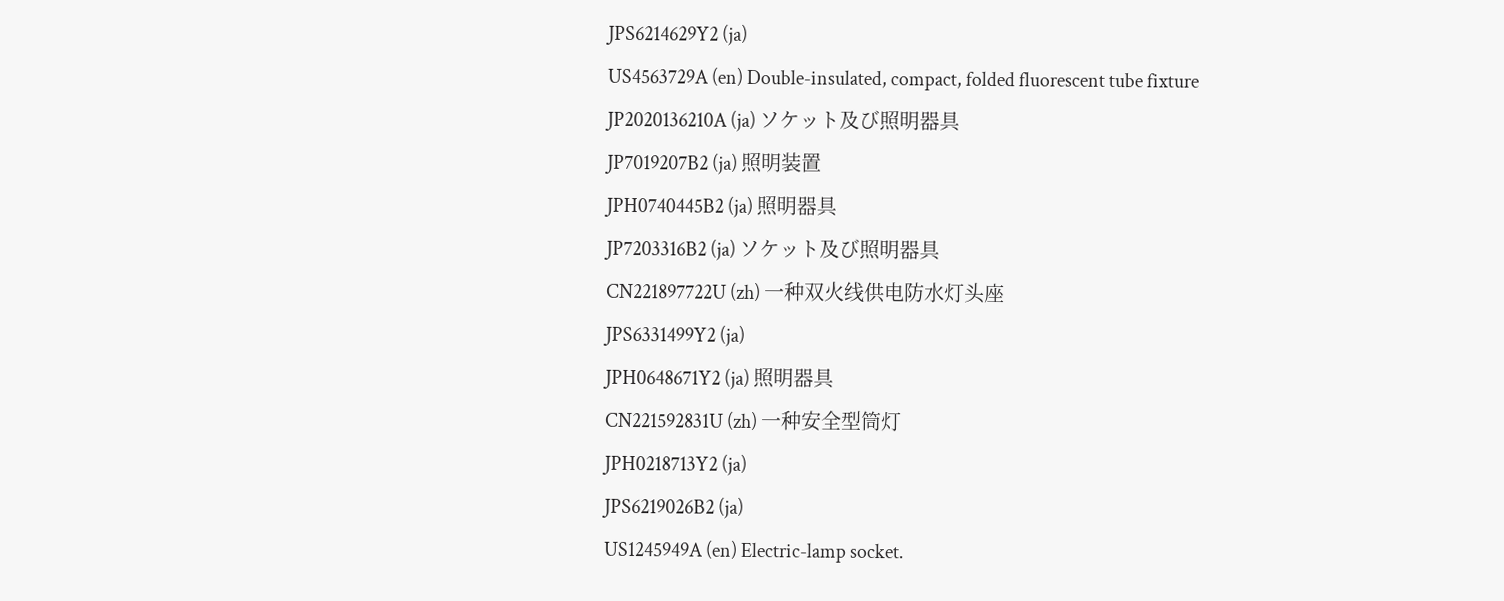JPS6214629Y2 (ja)
US4563729A (en) Double-insulated, compact, folded fluorescent tube fixture
JP2020136210A (ja) ソケット及び照明器具
JP7019207B2 (ja) 照明装置
JPH0740445B2 (ja) 照明器具
JP7203316B2 (ja) ソケット及び照明器具
CN221897722U (zh) 一种双火线供电防水灯头座
JPS6331499Y2 (ja)
JPH0648671Y2 (ja) 照明器具
CN221592831U (zh) 一种安全型筒灯
JPH0218713Y2 (ja)
JPS6219026B2 (ja)
US1245949A (en) Electric-lamp socket.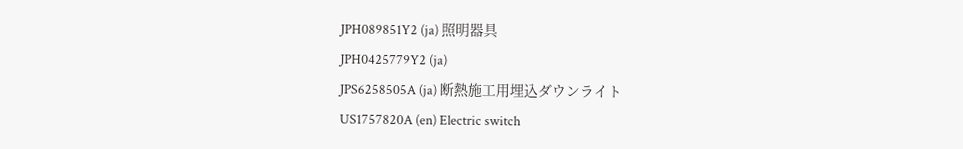JPH089851Y2 (ja) 照明器具
JPH0425779Y2 (ja)
JPS6258505A (ja) 断熱施工用埋込ダウンライト
US1757820A (en) Electric switch